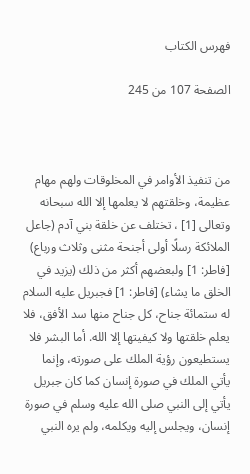فهرس الكتاب

الصفحة 107 من 245



من تنفيذ الأوامر في المخلوقات ولهم مهام عظيمة، وخلقتهم لا يعلمها إلا الله سبحانه وتعالى [1] ، تختلف عن خلقة بني آدم (جاعل الملائكة رسلًا أولى أجنحة مثنى وثلاث ورباع) [فاطر: 1] ولبعضهم أكثر من ذلك (يزيد في الخلق ما يشاء) [فاطر: 1] فجبريل عليه السلام له ستمائة جناح، كل جناح منها سد الأفق، فلا يعلم خلقتها ولا كيفيتها إلا الله. أما البشر فلا يستطيعون رؤية الملك على صورته، وإنما يأتي الملك في صورة إنسان كما كان جبريل يأتي إلى النبي صلى الله عليه وسلم في صورة إنسان، ويجلس إليه ويكلمه، ولم يره النبي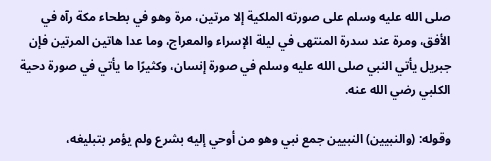صلى الله عليه وسلم على صورته الملكية إلا مرتين، مرة وهو في بطحاء مكة رآه في الأفق، ومرة عند سدرة المنتهى في ليلة الإسراء والمعراج، وما عدا هاتين المرتين فإن جبريل يأتي النبي صلى الله عليه وسلم في صورة إنسان، وكثيرًا ما يأتي في صورة دحية الكلبي رضي الله عنه.

وقوله: (والنبيين) النبيين جمع نبي وهو من أوحي إليه بشرع ولم يؤمر بتبليغه،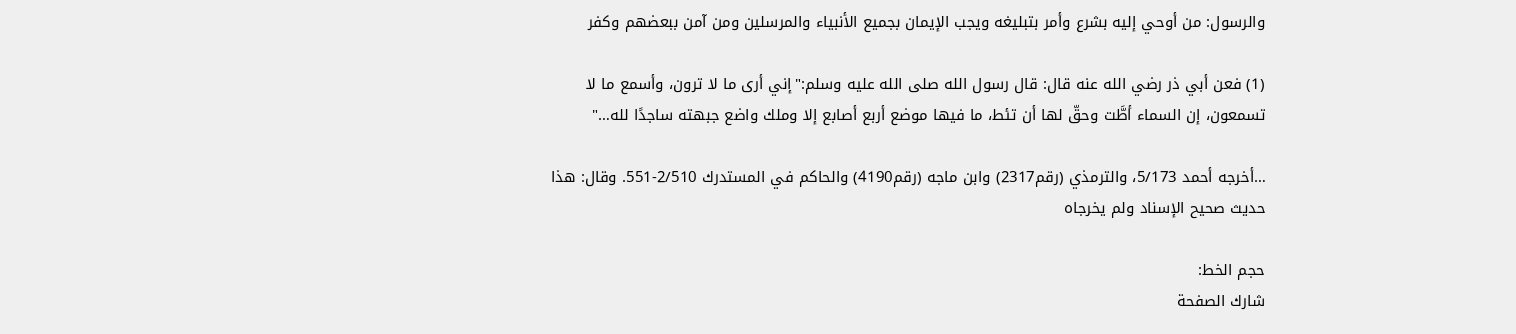والرسول: من أوحي إليه بشرع وأمر بتبليغه ويجب الإيمان بجميع الأنبياء والمرسلين ومن آمن ببعضهم وكفر

(1) فعن أبي ذر رضي الله عنه قال: قال رسول الله صلى الله عليه وسلم:"إني أرى ما لا ترون، وأسمع ما لا تسمعون، إن السماء أطَّت وحقّ لها أن تئط، ما فيها موضع أربع أصابع إلا وملك واضع جبهته ساجدًا لله…"

…أخرجه أحمد 5/173، والترمذي (رقم2317) وابن ماجه (رقم4190) والحاكم في المستدرك 2/510-551. وقال: هذا حديث صحيح الإسناد ولم يخرجاه

حجم الخط:
شارك الصفحة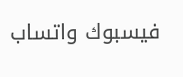فيسبوك واتساب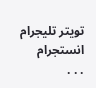تويتر تليجرام انستجرام
. . .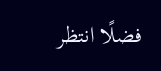فضلًا انتظر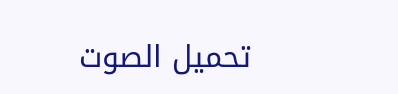تحميل الصوت